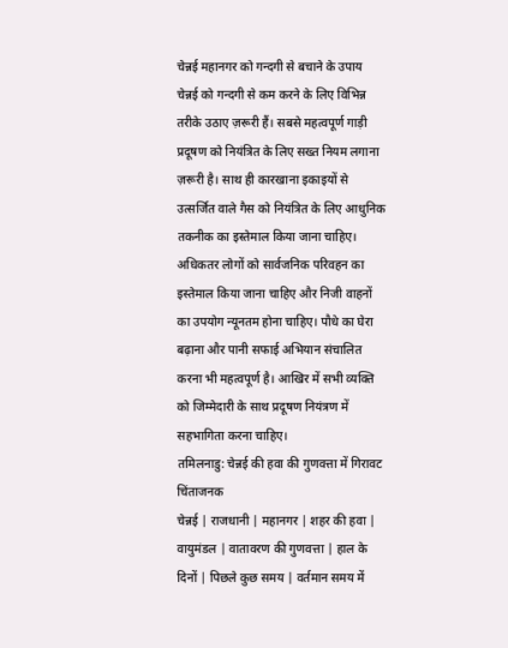चेन्नई महानगर को गन्दगी से बचाने के उपाय
चेन्नई को गन्दगी से कम करने के लिए विभिन्न तरीके उठाए ज़रूरी हैं। सबसे महत्वपूर्ण गाड़ी प्रदूषण को नियंत्रित के लिए सख्त नियम लगाना ज़रूरी है। साथ ही कारखाना इकाइयों से उत्सर्जित वाले गैस को नियंत्रित के लिए आधुनिक तकनीक का इस्तेमाल किया जाना चाहिए। अधिकतर लोगों को सार्वजनिक परिवहन का इस्तेमाल किया जाना चाहिए और निजी वाहनों का उपयोग न्यूनतम होना चाहिए। पौधे का घेरा बढ़ाना और पानी सफाई अभियान संचालित करना भी महत्वपूर्ण है। आखिर में सभी व्यक्ति को जिम्मेदारी के साथ प्रदूषण नियंत्रण में सहभागिता करना चाहिए।
तमिलनाडु: चेन्नई की हवा की गुणवत्ता में गिरावट चिंताजनक
चेन्नई | राजधानी | महानगर | शहर की हवा | वायुमंडल | वातावरण की गुणवत्ता | हाल के दिनों | पिछले कुछ समय | वर्तमान समय में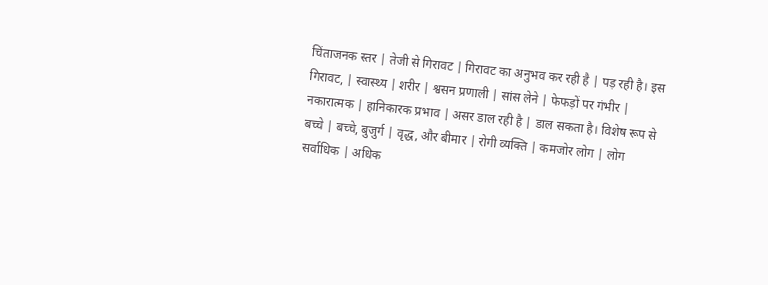चिंताजनक स्तर | तेजी से गिरावट | गिरावट का अनुभव कर रही है | पड़ रही है। इस गिरावट, | स्वास्थ्य | शरीर | श्वसन प्रणाली | सांस लेने | फेफड़ों पर गंभीर | नकारात्मक | हानिकारक प्रभाव | असर डाल रही है | डाल सकता है। विशेष रूप से बच्चे | बच्चे, बुजुर्ग | वृद्ध, और बीमार | रोगी व्यक्ति | कमजोर लोग | लोग सर्वाधिक | अधिक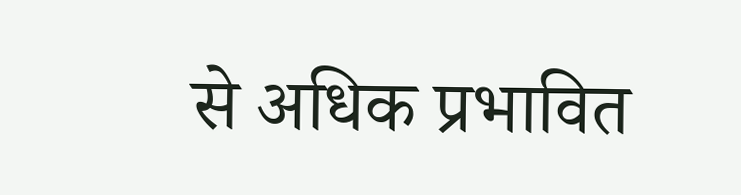से अधिक प्रभावित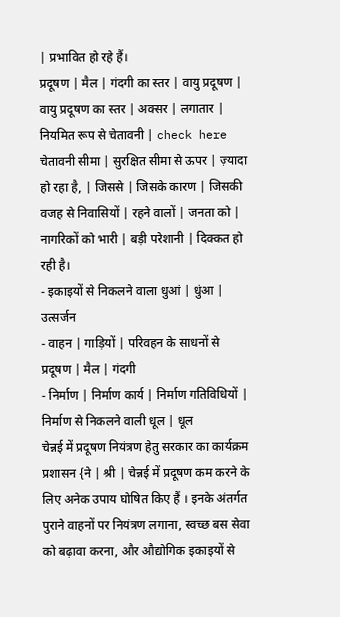| प्रभावित हो रहे हैं।
प्रदूषण | मैल | गंदगी का स्तर | वायु प्रदूषण | वायु प्रदूषण का स्तर | अक्सर | लगातार | नियमित रूप से चेतावनी | check here चेतावनी सीमा | सुरक्षित सीमा से ऊपर | ज़्यादा हो रहा है, | जिससे | जिसके कारण | जिसकी वजह से निवासियों | रहने वालों | जनता को | नागरिकों को भारी | बड़ी परेशानी | दिक्कत हो रही है।
- इकाइयों से निकलने वाला धुआं | धुंआ | उत्सर्जन
- वाहन | गाड़ियों | परिवहन के साधनों से प्रदूषण | मैल | गंदगी
- निर्माण | निर्माण कार्य | निर्माण गतिविधियों | निर्माण से निकलने वाली धूल | धूल
चेन्नई में प्रदूषण नियंत्रण हेतु सरकार का कार्यक्रम
प्रशासन {ने | श्री | चेन्नई में प्रदूषण कम करने के लिए अनेक उपाय घोषित किए हैं । इनके अंतर्गत पुराने वाहनों पर नियंत्रण लगाना, स्वच्छ बस सेवा को बढ़ावा करना, और औद्योगिक इकाइयों से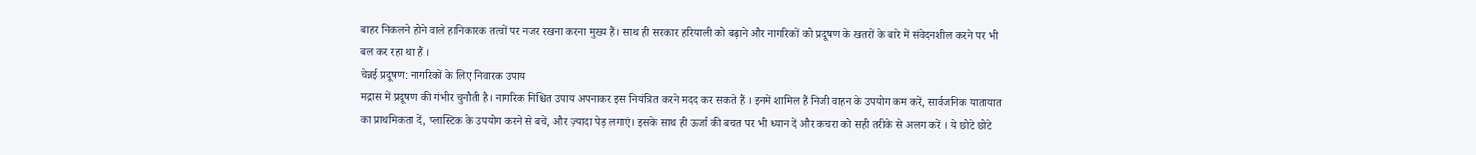बाहर निकलने होने वाले हानिकारक तत्वों पर नजर रखना करना मुख्य हैं। साथ ही सरकार हरियाली को बढ़ाने और नागरिकों को प्रदूषण के खतरों के बारे में संवेदनशील करने पर भी बल कर रहा था हैं ।
चेन्नई प्रदूषण: नागरिकों के लिए निवारक उपाय
मद्रास में प्रदूषण की गंभीर चुनौती है। नागरिक निश्चित उपाय अपनाकर इस नियंत्रित करने मदद कर सकते हैं । इनमें शामिल हैं निजी वाहन के उपयोग कम करें, सार्वजनिक यातायात का प्राथमिकता दें, प्लास्टिक के उपयोग करने से बचें, और ज़्यादा पेड़ लगाएं। इसके साथ ही ऊर्जा की बचत पर भी ध्यान दें और कचरा को सही तरीके से अलग करें । ये छोटे छोटे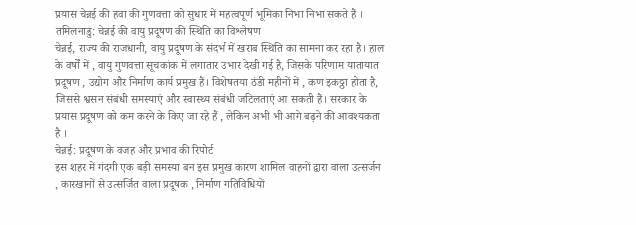प्रयास चेन्नई की हवा की गुणवत्ता को सुधार में महत्वपूर्ण भूमिका निभा निभा सकते हैं ।
तमिलनाडु: चेन्नई की वायु प्रदूषण की स्थिति का विश्लेषण
चेन्नई, राज्य की राजधानी, वायु प्रदूषण के संदर्भ में खराब स्थिति का सामना कर रहा है। हाल के वर्षों में , वायु गुणवत्ता सूचकांक में लगातार उभार देखी गई है, जिसके परिणाम यातायात प्रदूषण , उद्योग और निर्माण कार्य प्रमुख हैं। विशेषतया ठंडी महीनों में , कण इकठ्ठा होता है, जिससे श्वसन संबंधी समस्याएं और स्वास्थ्य संबंधी जटिलताएं आ सकती हैं। सरकार के प्रयास प्रदूषण को कम करने के किए जा रहे हैं , लेकिन अभी भी आगे बढ़ने की आवश्यकता है ।
चेन्नई: प्रदूषण के वजह और प्रभाव की रिपोर्ट
इस शहर में गंदगी एक बड़ी समस्या बन इस प्रमुख कारण शामिल वाहनों द्वारा वाला उत्सर्जन , कारखानों से उत्सर्जित वाला प्रदूषक , निर्माण गतिविधियों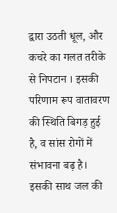द्वारा उठती धूल, और कचरे का गलत तरीके से निपटान । इसकी परिणाम रूप वातावरण की स्थिति बिगड़ हुई है, व सांस रोगों में संभावना बढ़ है। इसकी साथ जल की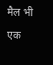मैल भी एक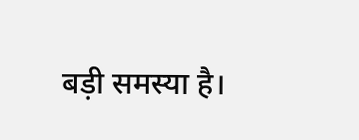बड़ी समस्या है।